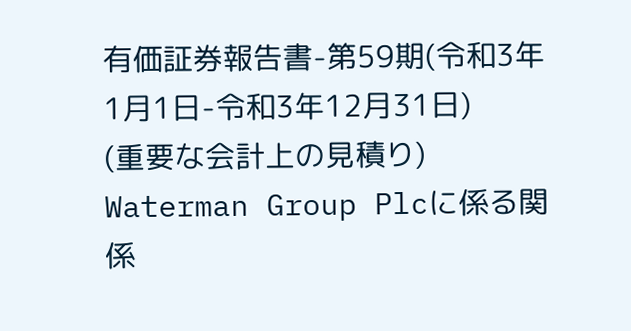有価証券報告書-第59期(令和3年1月1日-令和3年12月31日)
(重要な会計上の見積り)
Waterman Group Plcに係る関係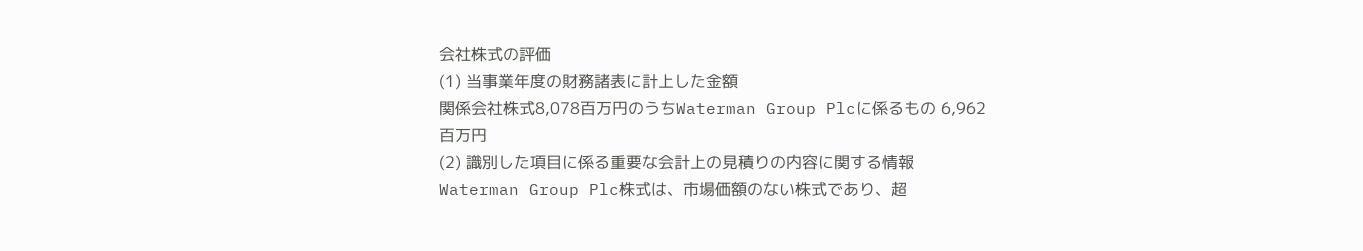会社株式の評価
(1) 当事業年度の財務諸表に計上した金額
関係会社株式8,078百万円のうちWaterman Group Plcに係るもの 6,962百万円
(2) 識別した項目に係る重要な会計上の見積りの内容に関する情報
Waterman Group Plc株式は、市場価額のない株式であり、超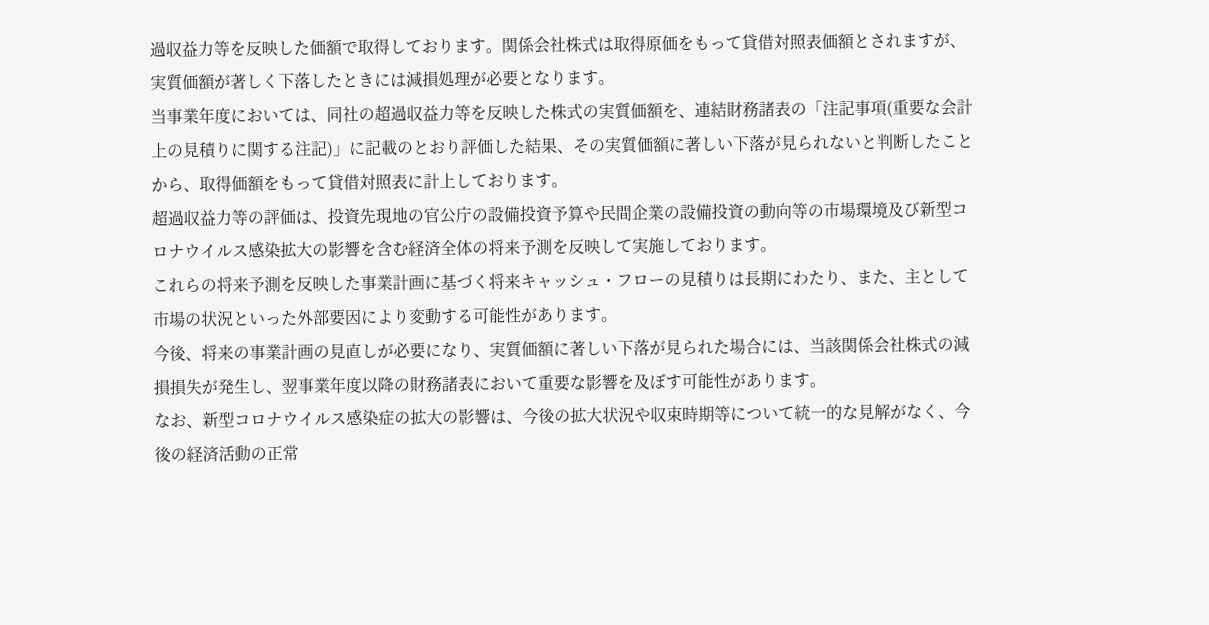過収益力等を反映した価額で取得しております。関係会社株式は取得原価をもって貸借対照表価額とされますが、実質価額が著しく下落したときには減損処理が必要となります。
当事業年度においては、同社の超過収益力等を反映した株式の実質価額を、連結財務諸表の「注記事項(重要な会計上の見積りに関する注記)」に記載のとおり評価した結果、その実質価額に著しい下落が見られないと判断したことから、取得価額をもって貸借対照表に計上しております。
超過収益力等の評価は、投資先現地の官公庁の設備投資予算や民間企業の設備投資の動向等の市場環境及び新型コロナウイルス感染拡大の影響を含む経済全体の将来予測を反映して実施しております。
これらの将来予測を反映した事業計画に基づく将来キャッシュ・フローの見積りは長期にわたり、また、主として市場の状況といった外部要因により変動する可能性があります。
今後、将来の事業計画の見直しが必要になり、実質価額に著しい下落が見られた場合には、当該関係会社株式の減損損失が発生し、翌事業年度以降の財務諸表において重要な影響を及ぼす可能性があります。
なお、新型コロナウイルス感染症の拡大の影響は、今後の拡大状況や収束時期等について統一的な見解がなく、今後の経済活動の正常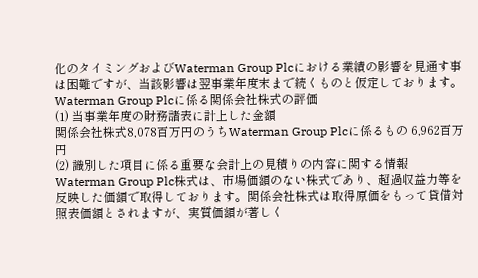化のタイミングおよびWaterman Group Plcにおける業績の影響を見通す事は困難ですが、当該影響は翌事業年度末まで続くものと仮定しております。
Waterman Group Plcに係る関係会社株式の評価
(1) 当事業年度の財務諸表に計上した金額
関係会社株式8,078百万円のうちWaterman Group Plcに係るもの 6,962百万円
(2) 識別した項目に係る重要な会計上の見積りの内容に関する情報
Waterman Group Plc株式は、市場価額のない株式であり、超過収益力等を反映した価額で取得しております。関係会社株式は取得原価をもって貸借対照表価額とされますが、実質価額が著しく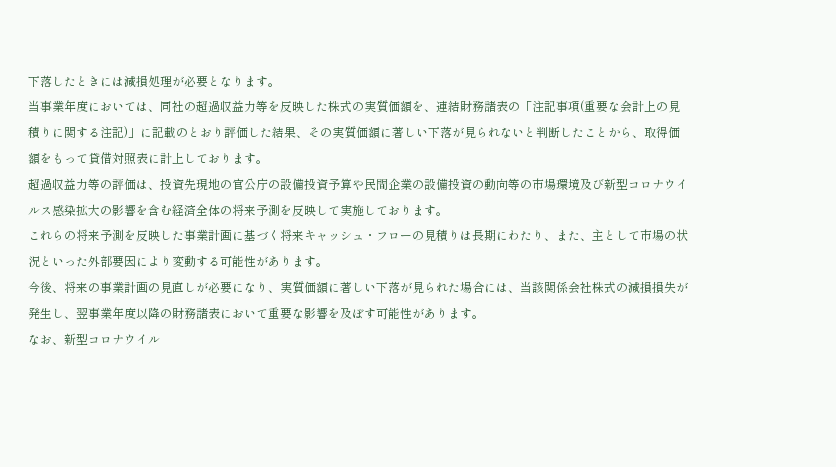下落したときには減損処理が必要となります。
当事業年度においては、同社の超過収益力等を反映した株式の実質価額を、連結財務諸表の「注記事項(重要な会計上の見積りに関する注記)」に記載のとおり評価した結果、その実質価額に著しい下落が見られないと判断したことから、取得価額をもって貸借対照表に計上しております。
超過収益力等の評価は、投資先現地の官公庁の設備投資予算や民間企業の設備投資の動向等の市場環境及び新型コロナウイルス感染拡大の影響を含む経済全体の将来予測を反映して実施しております。
これらの将来予測を反映した事業計画に基づく将来キャッシュ・フローの見積りは長期にわたり、また、主として市場の状況といった外部要因により変動する可能性があります。
今後、将来の事業計画の見直しが必要になり、実質価額に著しい下落が見られた場合には、当該関係会社株式の減損損失が発生し、翌事業年度以降の財務諸表において重要な影響を及ぼす可能性があります。
なお、新型コロナウイル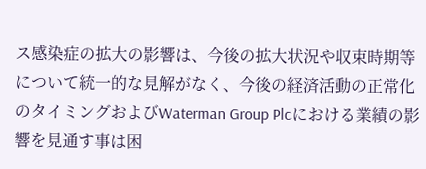ス感染症の拡大の影響は、今後の拡大状況や収束時期等について統一的な見解がなく、今後の経済活動の正常化のタイミングおよびWaterman Group Plcにおける業績の影響を見通す事は困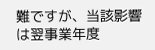難ですが、当該影響は翌事業年度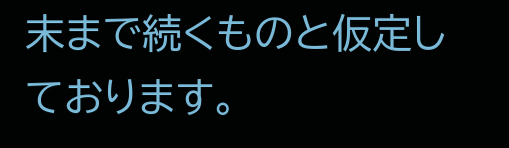末まで続くものと仮定しております。